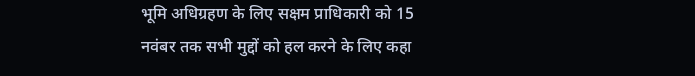भूमि अधिग्रहण के लिए सक्षम प्राधिकारी को 15 नवंबर तक सभी मुद्दों को हल करने के लिए कहा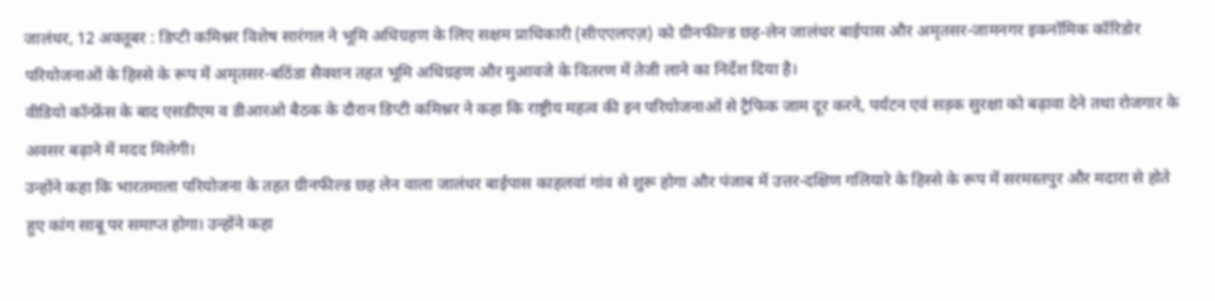जालंधर, 12 अक्तूबर : डिप्टी कमिश्नर विशेष सारंगल ने भूमि अधिग्रहण के लिए सक्षम प्राधिकारी (सीएएलएज़) को ग्रीनफील्ड छह-लेन जालंधर बाईपास और अमृतसर-जामनगर इकनॉमिक कॉरिडोर परियोजनाओं के हिस्से के रूप में अमृतसर-बठिंडा सैक्शन तहत भूमि अधिग्रहण और मुआवजे के वितरण में तेजी लाने का निर्देश दिया है।
वीडियो कॉन्फ्रेंस के बाद एसडीएम व डीआरओ बैठक के दौरान डिप्टी कमिश्नर ने कहा कि राष्ट्रीय महत्व की इन परियोजनाओं से ट्रैफिक जाम दूर करने, पर्यटन एवं सड़क सुरक्षा को बढ़ावा देने तथा रोजगार के अवसर बढ़ाने में मदद मिलेगी।
उन्होंने कहा कि भारतमाला परियोजना के तहत ग्रीनफील्ड छह लेन वाला जालंधर बाईपास काहलवां गांव से शुरू होगा और पंजाब में उत्तर-दक्षिण गलियारे के हिस्से के रूप में सरमस्तपुर और मदारा से होते हुए कांग साबू पर समाप्त होगा। उन्होंने कहा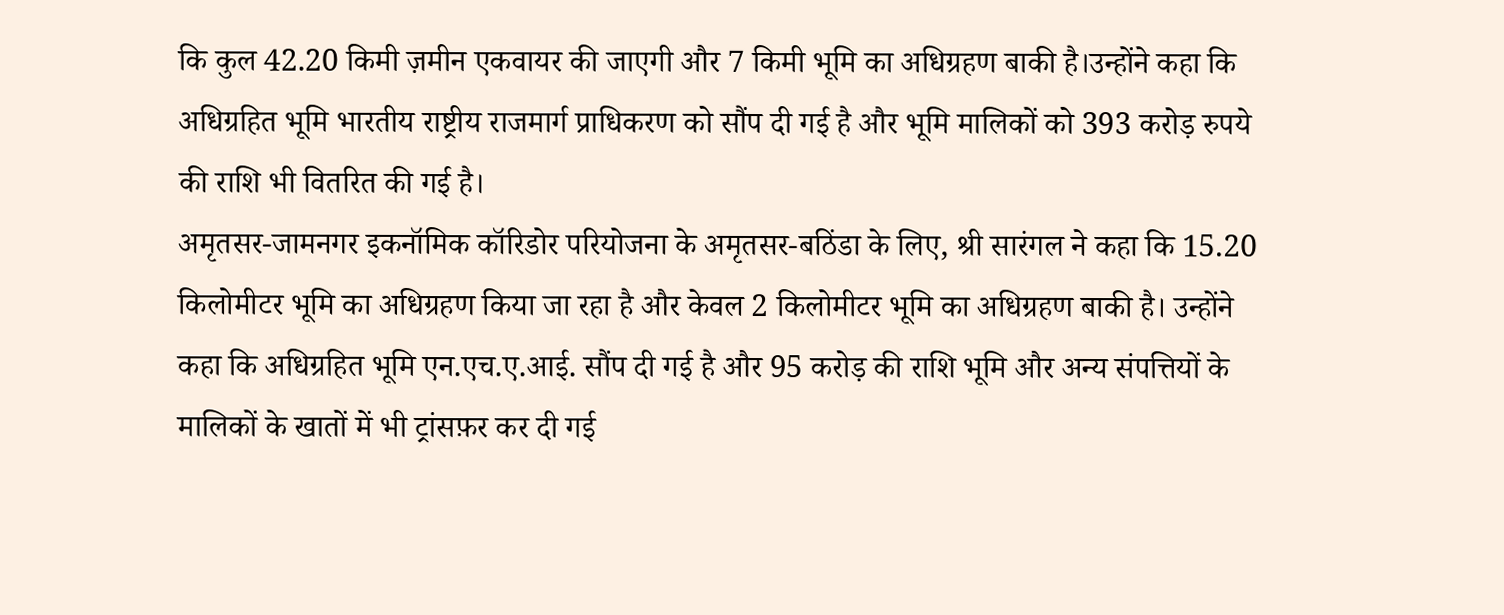कि कुल 42.20 किमी ज़मीन एकवायर की जाएगी और 7 किमी भूमि का अधिग्रहण बाकी है।उन्होंने कहा कि अधिग्रहित भूमि भारतीय राष्ट्रीय राजमार्ग प्राधिकरण को सौंप दी गई है और भूमि मालिकों को 393 करोड़ रुपये की राशि भी वितरित की गई है।
अमृतसर-जामनगर इकनॉमिक कॉरिडोर परियोजना के अमृतसर-बठिंडा के लिए, श्री सारंगल ने कहा कि 15.20 किलोमीटर भूमि का अधिग्रहण किया जा रहा है और केवल 2 किलोमीटर भूमि का अधिग्रहण बाकी है। उन्होंने कहा कि अधिग्रहित भूमि एन.एच.ए.आई. सौंप दी गई है और 95 करोड़ की राशि भूमि और अन्य संपत्तियों के मालिकों के खातों में भी ट्रांसफ़र कर दी गई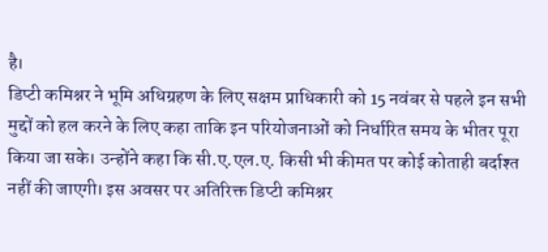है।
डिप्टी कमिश्नर ने भूमि अधिग्रहण के लिए सक्षम प्राधिकारी को 15 नवंबर से पहले इन सभी मुद्दों को हल करने के लिए कहा ताकि इन परियोजनाओं को निर्धारित समय के भीतर पूरा किया जा सके। उन्होंने कहा कि सी.ए.एल.ए. किसी भी कीमत पर कोई कोताही बर्दाश्त नहीं की जाएगी। इस अवसर पर अतिरिक्त डिप्टी कमिश्नर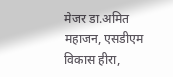मेजर डा.अमित महाजन, एसडीएम विकास हीरा,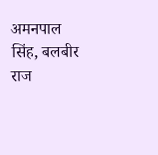अमनपाल सिंह, बलबीर राज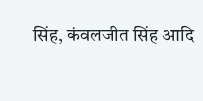सिंह, कंवलजीत सिंह आदि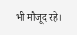भी मौजूद रहे।